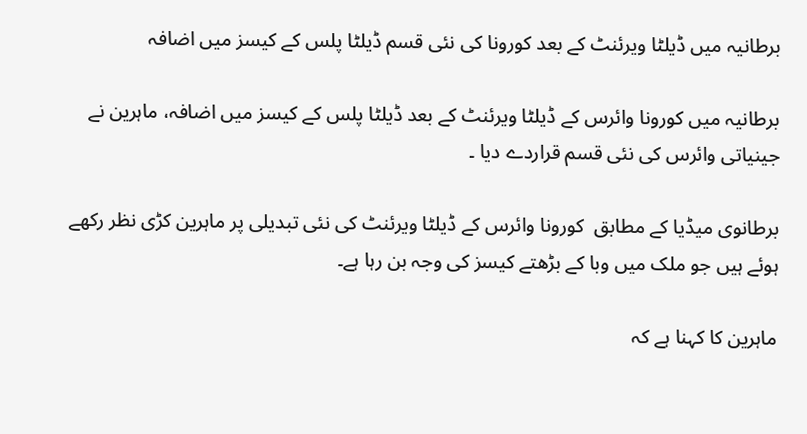برطانیہ میں ڈیلٹا ویرئنٹ کے بعد کورونا کی نئی قسم ڈیلٹا پلس کے کیسز میں اضافہ

برطانیہ میں کورونا وائرس کے ڈیلٹا ویرئنٹ کے بعد ڈیلٹا پلس کے کیسز میں اضافہ، ماہرین نے جینیاتی وائرس کی نئی قسم قراردے دیا ۔

برطانوی میڈیا کے مطابق  کورونا وائرس کے ڈیلٹا ویرئنٹ کی نئی تبدیلی پر ماہرین کڑی نظر رکھے ہوئے ہیں جو ملک میں وبا کے بڑھتے کیسز کی وجہ بن رہا ہے۔

ماہرین کا کہنا ہے کہ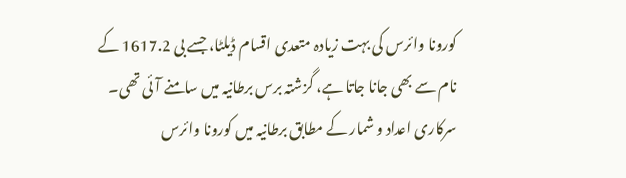کورونا وائرس کی بہت زیادہ متعدی اقسام ڈیلٹا، جسے بی 1617.2 کے نام سے بھی جانا جاتا ہے، گزشتہ برس برطانیہ میں سامنے آئی تھی۔ سرکاری اعداد و شمار کے مطابق برطانیہ میں کورونا وائرس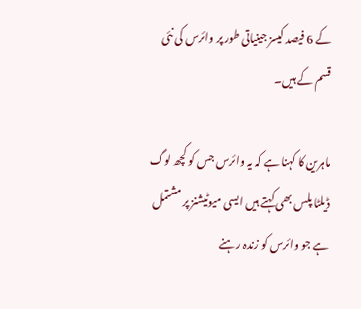کے 6 فیصد کیسز جینیاتی طور پر وائرس کی نئی قسم کے ہیں۔

ماہرین کا کہنا ہے کہ یہ وائرس جس کو کچھ لوگ ڈیلٹا پلس بھی کہتے ہیں ایسی میوٹیشنز پر مشتمل ہے جو وائرس کو زندہ رہنے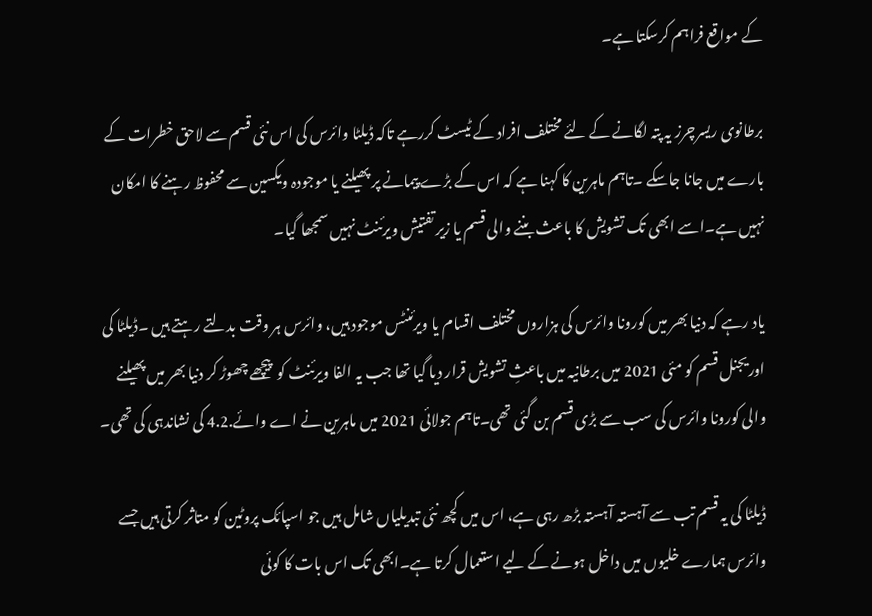کے مواقع فراہم کرسکتا ہے۔

برطانوی ریسرچرز یہ پتہ لگانے کے لئے مختلف افراد کے ٹیسٹ کررہے تاکہ ڈیلٹا وائرس کی اس نئی قسم سے لاحق خطرات کے بارے میں جانا جاسکے ۔تاہم ماہرین کا کہنا ہے کہ اس کے بڑے پیمانے پر پھیلنے یا موجودہ ویکسین سے محفوظ رہنے کا امکان نہیں ہے۔اسے ابھی تک تشویش کا باعث بننے والی قسم یا زیر تفتیش ویرئنٹ نہیں سمجھا گیا۔

یاد رہے کہ دنیا بھر میں کورونا وائرس کی ہزاروں مختلف اقسام یا ویرئنٹس موجود ہیں، وائرس ہر وقت بدلتے رہتے ہیں ۔ڈیلٹا کی اوریجنل قسم کو مئی 2021 میں برطانیہ میں باعثِ تشویش قرار دیا گیا تھا جب یہ الفا ویرئنٹ کو  پیچھے چھوڑ کر دنیا بھر میں پھیلنے والی کورونا وائرس کی سب سے بڑی قسم بن گئی تھی۔تاہم جولائی 2021 میں ماہرین نے اے وائے.4.2 کی نشاندہی کی تھی۔

ڈیلٹا کی یہ قسم تب سے آہستہ آہستہ بڑھ رہی ہے، اس میں کچھ نئی تبدیلیاں شامل ہیں جو اسپائک پروٹین کو متاثر کرتی ہیں جسے وائرس ہمارے خلیوں میں داخل ہونے کے لیے استعمال کرتا ہے۔ابھی تک اس بات کا کوئی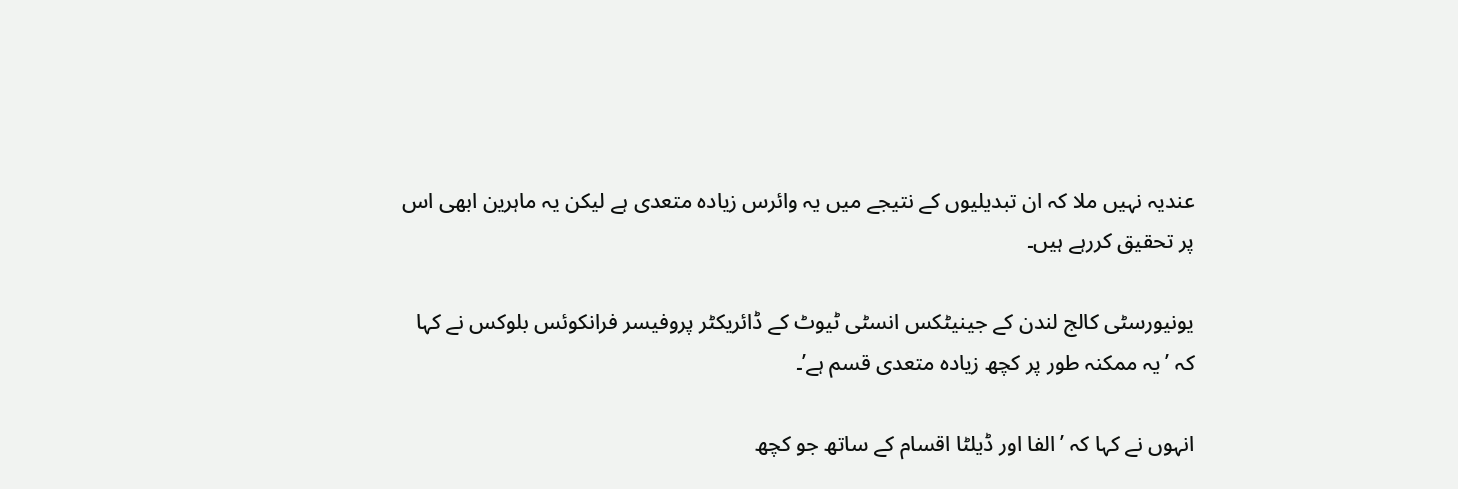عندیہ نہیں ملا کہ ان تبدیلیوں کے نتیجے میں یہ وائرس زیادہ متعدی ہے لیکن یہ ماہرین ابھی اس پر تحقیق کررہے ہیں۔

یونیورسٹی کالج لندن کے جینیٹکس انسٹی ٹیوٹ کے ڈائریکٹر پروفیسر فرانکوئس بلوکس نے کہا کہ ’یہ ممکنہ طور پر کچھ زیادہ متعدی قسم ہے’۔

انہوں نے کہا کہ ’الفا اور ڈیلٹا اقسام کے ساتھ جو کچھ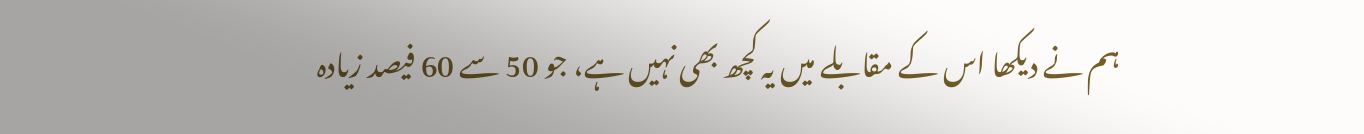ہم نے دیکھا اس کے مقابلے میں یہ کچھ بھی نہیں ہے، جو 50 سے 60 فیصد زیادہ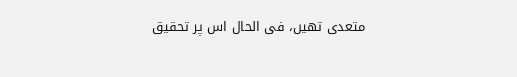متعدی تھیں، فی الحال اس پر تحقیق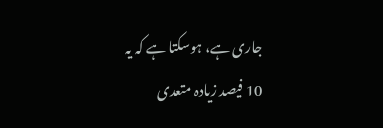جاری ہے، ہوسکتا ہے کہ یہ 10 فیصد زیادہ متعدی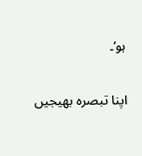ہو’۔

اپنا تبصرہ بھیجیں